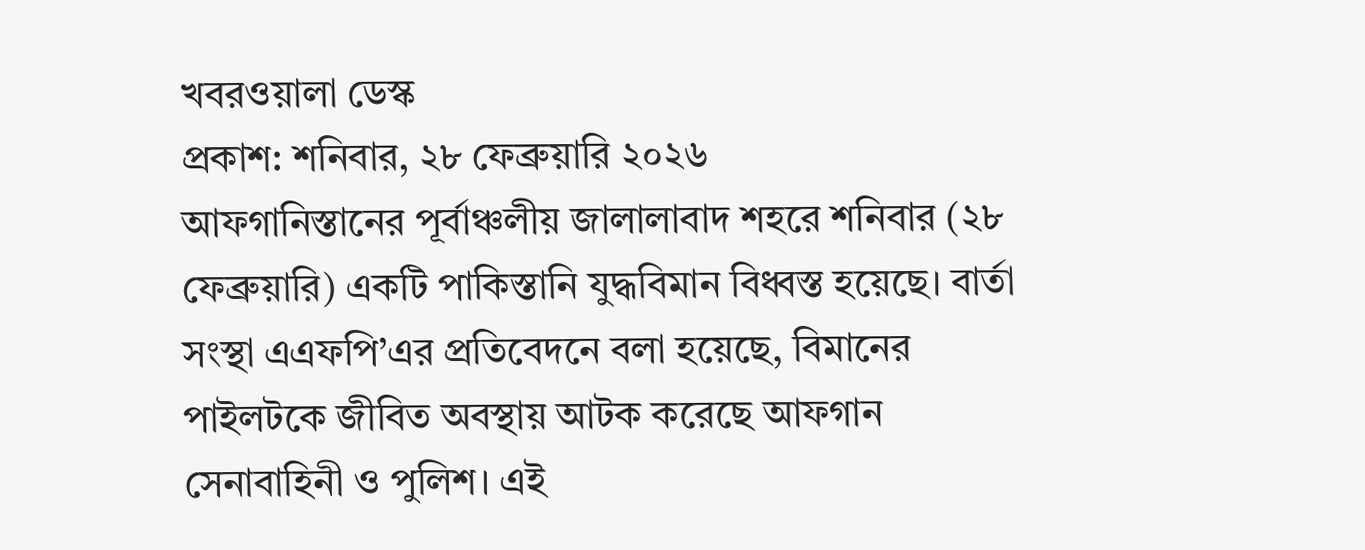খবরওয়ালা ডেস্ক
প্রকাশ: শনিবার, ২৮ ফেব্রুয়ারি ২০২৬
আফগানিস্তানের পূর্বাঞ্চলীয় জালালাবাদ শহরে শনিবার (২৮ ফেব্রুয়ারি) একটি পাকিস্তানি যুদ্ধবিমান বিধ্বস্ত হয়েছে। বার্তা সংস্থা এএফপি’এর প্রতিবেদনে বলা হয়েছে, বিমানের পাইলটকে জীবিত অবস্থায় আটক করেছে আফগান সেনাবাহিনী ও পুলিশ। এই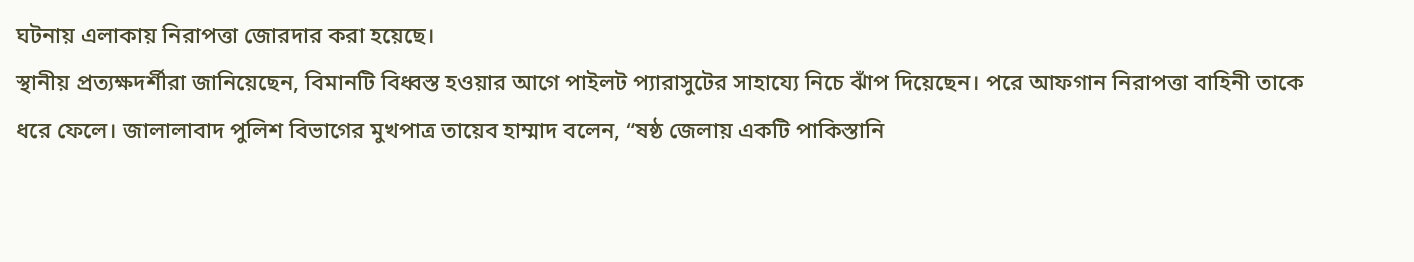ঘটনায় এলাকায় নিরাপত্তা জোরদার করা হয়েছে।
স্থানীয় প্রত্যক্ষদর্শীরা জানিয়েছেন, বিমানটি বিধ্বস্ত হওয়ার আগে পাইলট প্যারাসুটের সাহায্যে নিচে ঝাঁপ দিয়েছেন। পরে আফগান নিরাপত্তা বাহিনী তাকে ধরে ফেলে। জালালাবাদ পুলিশ বিভাগের মুখপাত্র তায়েব হাম্মাদ বলেন, “ষষ্ঠ জেলায় একটি পাকিস্তানি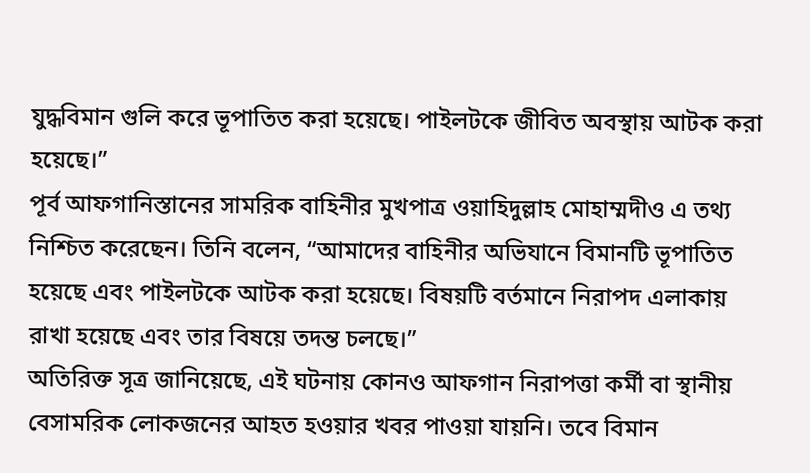যুদ্ধবিমান গুলি করে ভূপাতিত করা হয়েছে। পাইলটকে জীবিত অবস্থায় আটক করা হয়েছে।”
পূর্ব আফগানিস্তানের সামরিক বাহিনীর মুখপাত্র ওয়াহিদুল্লাহ মোহাম্মদীও এ তথ্য নিশ্চিত করেছেন। তিনি বলেন, “আমাদের বাহিনীর অভিযানে বিমানটি ভূপাতিত হয়েছে এবং পাইলটকে আটক করা হয়েছে। বিষয়টি বর্তমানে নিরাপদ এলাকায় রাখা হয়েছে এবং তার বিষয়ে তদন্ত চলছে।”
অতিরিক্ত সূত্র জানিয়েছে, এই ঘটনায় কোনও আফগান নিরাপত্তা কর্মী বা স্থানীয় বেসামরিক লোকজনের আহত হওয়ার খবর পাওয়া যায়নি। তবে বিমান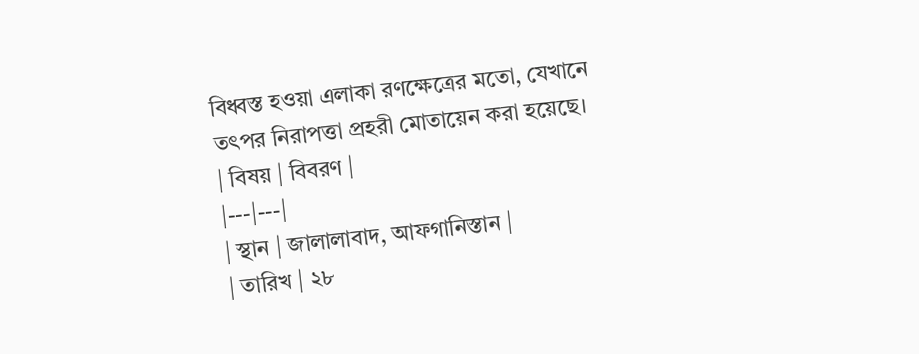বিধ্বস্ত হওয়া এলাকা রণক্ষেত্রের মতো, যেখানে তৎপর নিরাপত্তা প্রহরী মোতায়েন করা হয়েছে।
| বিষয় | বিবরণ |
|---|---|
| স্থান | জালালাবাদ, আফগানিস্তান |
| তারিখ | ২৮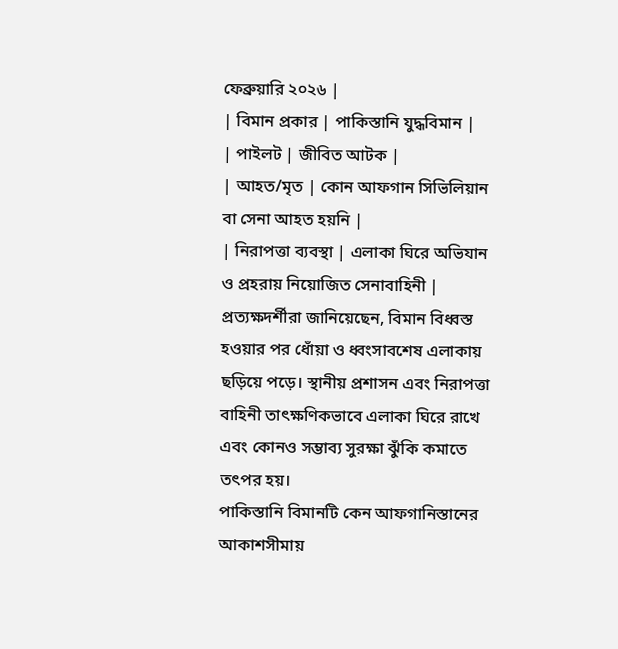ফেব্রুয়ারি ২০২৬ |
| বিমান প্রকার | পাকিস্তানি যুদ্ধবিমান |
| পাইলট | জীবিত আটক |
| আহত/মৃত | কোন আফগান সিভিলিয়ান বা সেনা আহত হয়নি |
| নিরাপত্তা ব্যবস্থা | এলাকা ঘিরে অভিযান ও প্রহরায় নিয়োজিত সেনাবাহিনী |
প্রত্যক্ষদর্শীরা জানিয়েছেন, বিমান বিধ্বস্ত হওয়ার পর ধোঁয়া ও ধ্বংসাবশেষ এলাকায় ছড়িয়ে পড়ে। স্থানীয় প্রশাসন এবং নিরাপত্তা বাহিনী তাৎক্ষণিকভাবে এলাকা ঘিরে রাখে এবং কোনও সম্ভাব্য সুরক্ষা ঝুঁকি কমাতে তৎপর হয়।
পাকিস্তানি বিমানটি কেন আফগানিস্তানের আকাশসীমায়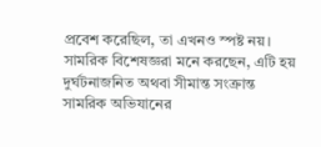প্রবেশ করেছিল, তা এখনও স্পষ্ট নয়। সামরিক বিশেষজ্ঞরা মনে করছেন, এটি হয় দুর্ঘটনাজনিত অথবা সীমান্ত সংক্রান্ত সামরিক অভিযানের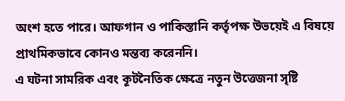অংশ হতে পারে। আফগান ও পাকিস্তানি কর্তৃপক্ষ উভয়েই এ বিষয়ে প্রাথমিকভাবে কোনও মন্তব্য করেননি।
এ ঘটনা সামরিক এবং কূটনৈতিক ক্ষেত্রে নতুন উত্তেজনা সৃষ্টি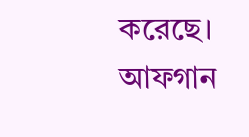করেছে। আফগান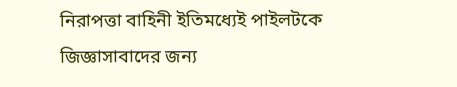নিরাপত্তা বাহিনী ইতিমধ্যেই পাইলটকে জিজ্ঞাসাবাদের জন্য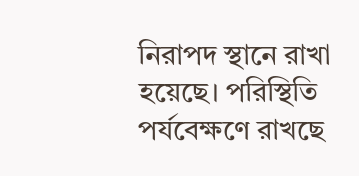নিরাপদ স্থানে রাখা হয়েছে। পরিস্থিতি পর্যবেক্ষণে রাখছে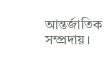আন্তর্জাতিক সম্প্রদায়।